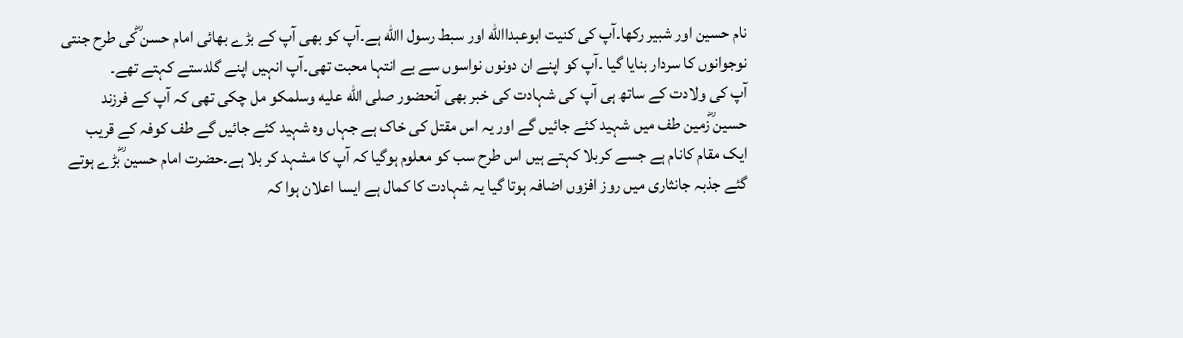نام حسین اور شبیر رکھا۔آپ کی کنیت ابوعبداالله اور سبط رسول االله ہے۔آپ کو بھی آپ کے بڑے بھائی امام حسن ؓکی طرح جنتی نوجوانوں کا سردار بنایا گیا ۔آپ کو اپنے ان دونوں نواسوں سے بے انتہا محبت تھی۔آپ انہیں اپنے گلدستے کہتے تھے۔
آپ کی ولادت کے ساتھ ہی آپ کی شہادت کی خبر بھی آنحضور صلى الله عليه وسلمکو مل چکی تھی کہ آپ کے فرزند حسین ؓزمین طف میں شہید کئے جائیں گے اور یہ اس مقتل کی خاک ہے جہاں وہ شہید کئے جائیں گے طف کوفہ کے قریب ایک مقام کانام ہے جسے کربلا کہتے ہیں اس طرح سب کو معلوم ہوگیا کہ آپ کا مشہد کر بلا ہے۔حضرت امام حسین ؓبڑے ہوتے گئے جذبہ جانثاری میں روز افزوں اضافہ ہوتا گیا یہ شہادت کا کمال ہے ایسا اعلان ہوا کہ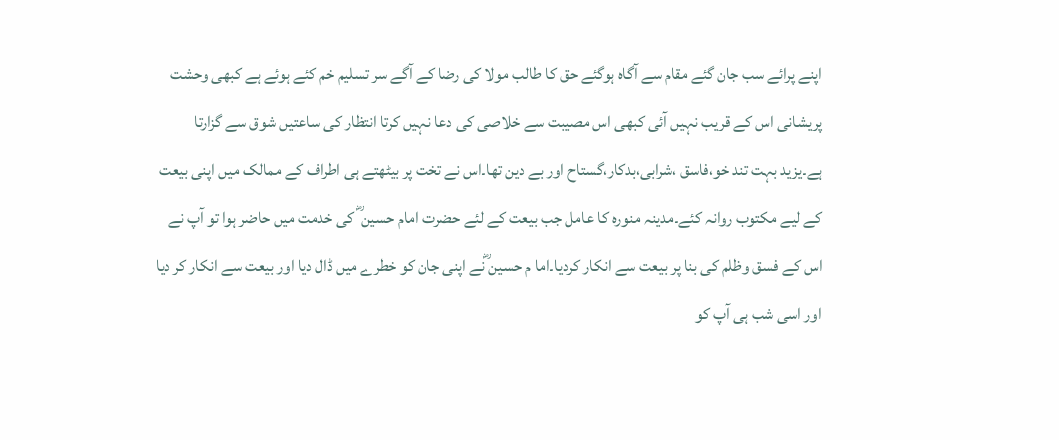اپنے پرائے سب جان گئے مقام سے آگاہ ہوگئے حق کا طالب مولا کی رضا کے آگے سر تسلیم خم کئے ہوئے ہے کبھی وحشت پریشانی اس کے قریب نہیں آئی کبھی اس مصیبت سے خلاصی کی دعا نہیں کرتا انتظار کی ساعتیں شوق سے گزارتا ہے۔یزید بہت تند خو،فاسق ،شرابی،بدکار،گستاح اور بے دین تھا۔اس نے تخت پر بیٹھتے ہی اطراف کے ممالک میں اپنی بیعت کے لیے مکتوب روانہ کئے۔مدینہ منورہ کا عامل جب بیعت کے لئے حضرت امام حسین ؓ کی خدمت میں حاضر ہوا تو آپ نے اس کے فسق وظلم کی بنا پر بیعت سے انکار کردیا۔اما م حسین ؓنے اپنی جان کو خطرے میں ڈال دیا اور بیعت سے انکار کر دیا اور اسی شب ہی آپ کو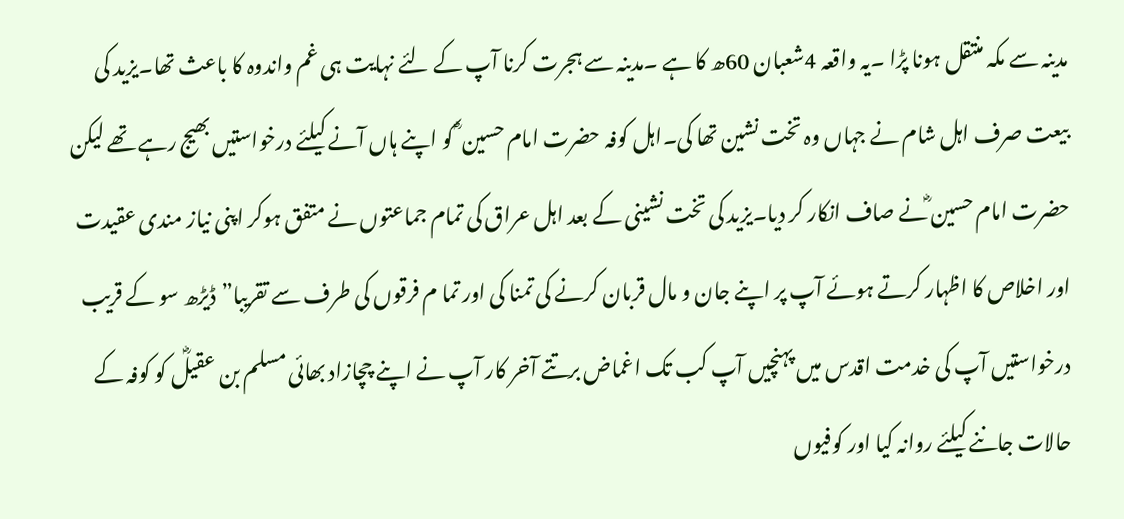مدینہ سے مکہ منتقل ہونا پڑا ۔یہ واقعہ 4شعبان 60ھ کا ہے ۔مدینہ سے ہجرت کرنا آپ کے لئے نہایت ہی غم واندوہ کا باعث تھا۔یزید کی بیعت صرف اہل شام نے جہاں وہ تخت نشین تھا کی۔اہل کوفہ حضرت امام حسین ؓ کو اپنے ہاں آنے کیلئے درخواستیں بھیج رہے تھے لیکن حضرت امام حسین ؓنے صاف انکار کر دیا۔یزید کی تخت نشینی کے بعد اہل عراق کی تمام جماعتوں نے متفق ہوکر اپنی نیاز مندی عقیدت اور اخلاص کا اظہار کرتے ہوئے آپ پر اپنے جان و مال قربان کرنے کی تمنا کی اور تما م فرقوں کی طرف سے تقریبا”ڈیڑھ سو کے قریب درخواستیں آپ کی خدمت اقدس میں پہنچیں آپ کب تک اغماض برتتے آخر کار آپ نے اپنے چچازاد بھائی مسلم بن عقیلؓ کو کوفہ کے حالات جاننے کیلئے روانہ کیا اور کوفیوں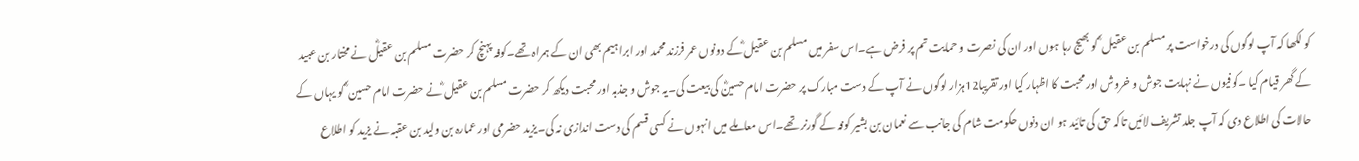کو لکھا کہ آپ لوگوں کی درخواست پر مسلم بن عقیل ؓ کو بھیج رہا ہوں اور ان کی نصرت و حمایت تم پر فرض ہے۔اس سفر میں مسلم بن عقیل ؓکے دونوں عمر فرزند محمد اور ابراہیم بھی ان کے ہمراہ تھے۔کوفہ پہنچ کر حضرت مسلم بن عقیلؓ نے مختار بن عبید کے گھر قیام کیا ۔کوفیوں نے نہایت جوش و خروش اور محبت کا اظہار کیا اور تقریبا12ہزار لوگوں نے آپ کے دست مبارک پر حضرت امام حسینؓ کی بیعت کی۔یہ جوش و جذبہ اور محبت دیکھ کر حضرت مسلم بن عقیل ؓنے حضرت امام حسین ؓ کو یہاں کے حالات کی اطلاع دی کہ آپ جلد تشریف لائیں تاکہ حق کی تائید ہو ان دنوں حکومت شام کی جانب سے نعمان بن بشیر کوفہ کے گورنر تھے۔اس معاملے میں انہوں نے کسی قسم کی دست اندازی نہ کی۔یزید حضرمی اور عمارہ بن ولید بن عقبہ نے یزید کو اطلاع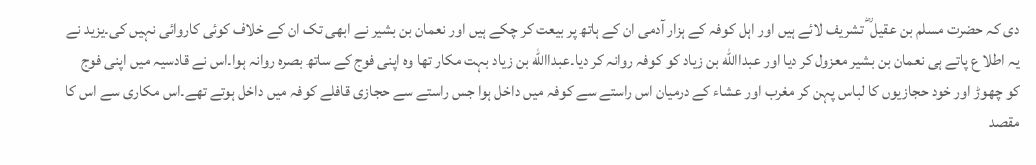دی کہ حضرت مسلم بن عقیل ؓ تشریف لائے ہیں اور اہل کوفہ کے ہزار آدمی ان کے ہاتھ پر بیعت کر چکے ہیں اور نعمان بن بشیر نے ابھی تک ان کے خلاف کوئی کاروائی نہیں کی۔یزید نے یہ اطلا ع پاتے ہی نعمان بن بشیر معزول کر دیا اور عبداالله بن زیاد کو کوفہ روانہ کر دیا۔عبداالله بن زیاد بہت مکار تھا وہ اپنی فوج کے ساتھ بصرہ روانہ ہوا۔اس نے قادسیہ میں اپنی فوج کو چھوڑ اور خود حجازیوں کا لباس پہن کر مغرب اور عشاء کے درمیان اس راستے سے کوفہ میں داخل ہوا جس راستے سے حجازی قافلے کوفہ میں داخل ہوتے تھے۔اس مکاری سے اس کا مقصد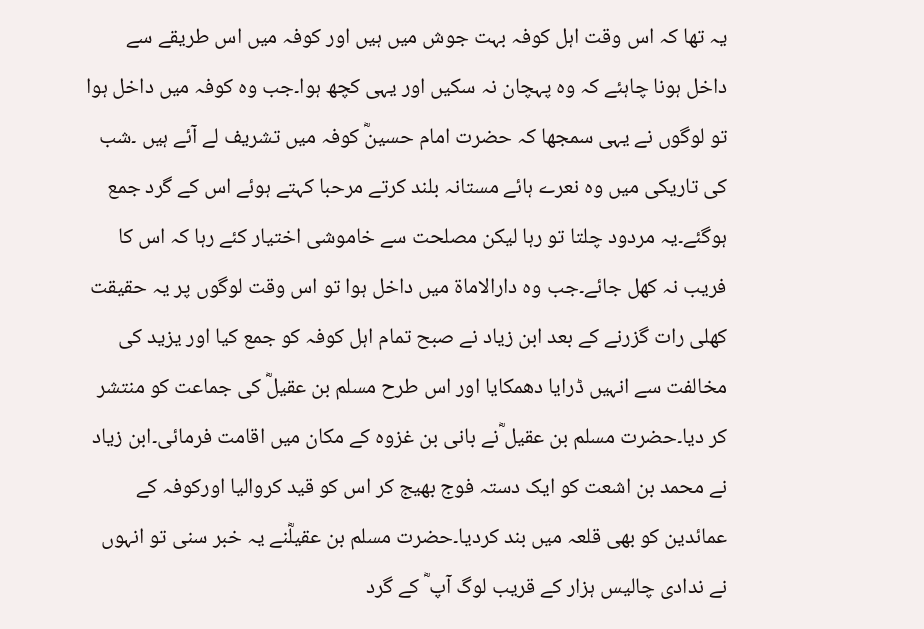یہ تھا کہ اس وقت اہل کوفہ بہت جوش میں ہیں اور کوفہ میں اس طریقے سے داخل ہونا چاہئے کہ وہ پہچان نہ سکیں اور یہی کچھ ہوا۔جب وہ کوفہ میں داخل ہوا تو لوگوں نے یہی سمجھا کہ حضرت امام حسینؓ کوفہ میں تشریف لے آئے ہیں ۔شب کی تاریکی میں وہ نعرے ہائے مستانہ بلند کرتے مرحبا کہتے ہوئے اس کے گرد جمع ہوگئے۔یہ مردود چلتا تو رہا لیکن مصلحت سے خاموشی اختیار کئے رہا کہ اس کا فریب نہ کھل جائے۔جب وہ دارالاماۃ میں داخل ہوا تو اس وقت لوگوں پر یہ حقیقت کھلی رات گزرنے کے بعد ابن زیاد نے صبح تمام اہل کوفہ کو جمع کیا اور یزید کی مخالفت سے انہیں ڈرایا دھمکایا اور اس طرح مسلم بن عقیلؓ کی جماعت کو منتشر کر دیا۔حضرت مسلم بن عقیل ؓنے بانی بن غزوہ کے مکان میں اقامت فرمائی۔ابن زیاد نے محمد بن اشعت کو ایک دستہ فوج بھیج کر اس کو قید کروالیا اورکوفہ کے عمائدین کو بھی قلعہ میں بند کردیا۔حضرت مسلم بن عقیلؓنے یہ خبر سنی تو انہوں نے ندادی چالیس ہزار کے قریب لوگ آپ ؓ کے گرد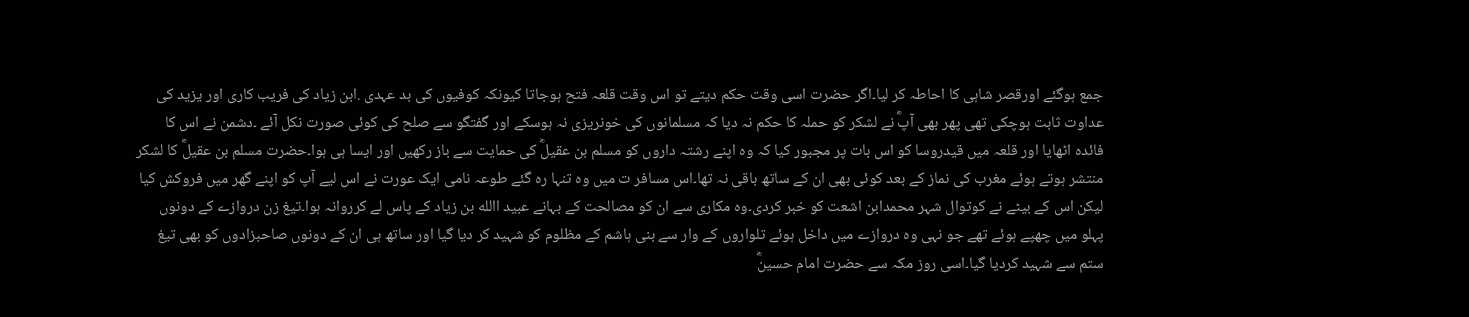جمع ہوگئے اورقصر شاہی کا احاطہ کر لیا۔اگر حضرت اسی وقت حکم دیتے تو اس وقت قلعہ فتح ہوجاتا کیونکہ کوفیوں کی بد عہدی .ابن زیاد کی فریب کاری اور یزید کی عداوت ثابت ہوچکی تھی پھر بھی آپؓ نے لشکر کو حملہ کا حکم نہ دیا کہ مسلمانوں کی خونریزی نہ ہوسکے اور گفتگو سے صلح کی کوئی صورت نکل آئے ۔دشمن نے اس کا فائدہ اٹھایا اور قلعہ میں قیدروسا کو اس بات پر مجبور کیا کہ وہ اپنے رشتہ داروں کو مسلم بن عقیلؓ کی حمایت سے باز رکھیں اور ایسا ہی ہوا۔حضرت مسلم بن عقیلؓ کا لشکر منتشر ہوتے ہوئے مغرب کی نماز کے بعد کوئی بھی ان کے ساتھ باقی نہ تھا۔اس مسافر ت میں وہ تنہا رہ گئے طوعہ نامی ایک عورت نے اس لیے آپ کو اپنے گھر میں فروکش کیا لیکن اس کے بیٹے نے کوتوال شہر محمدابن اشعت کو خبر کردی۔وہ مکاری سے ان کو مصالحت کے بہانے عبید االله بن زیاد کے پاس لے کرروانہ ہوا۔تیغ زن دروازے کے دونوں پہلو میں چھپے ہوئے تھے جو نہی وہ دروازے میں داخل ہوئے تلواروں کے وار سے بنی ہاشم کے مظلوم کو شہید کر دیا گیا اور ساتھ ہی ان کے دونوں صاحبزادوں کو بھی تیغ ستم سے شہید کردیا گیا۔اسی روز مکہ سے حضرت امام حسینؓ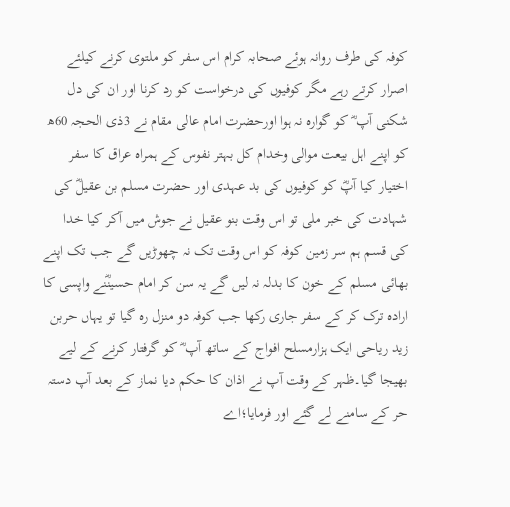کوفہ کی طرف روانہ ہوئے صحابہ کرام اس سفر کو ملتوی کرنے کیلئے اصرار کرتے رہے مگر کوفیوں کی درخواست کو رد کرنا اور ان کی دل شکنی آپ ؓ کو گوارہ نہ ہوا اورحضرت امام عالی مقام نے 3ذی الحجہ 60ھ کو اپنے اہل بیعت موالی وخدام کل بہتر نفوس کے ہمراہ عراق کا سفر اختیار کیا آپؓ کو کوفیوں کی بد عہدی اور حضرت مسلم بن عقیلؓ کی شہادت کی خبر ملی تو اس وقت بنو عقیل نے جوش میں آکر کیا خدا کی قسم ہم سر زمین کوفہ کو اس وقت تک نہ چھوڑیں گے جب تک اپنے بھائی مسلم کے خون کا بدلہ نہ لیں گے یہ سن کر امام حسینؓنے واپسی کا ارادہ ترک کر کے سفر جاری رکھا جب کوفہ دو منزل رہ گیا تو یہاں حربن زید ریاحی ایک ہزارمسلح افواج کے ساتھ آپ ؓ کو گرفتار کرنے کے لیے بھیجا گیا۔ظہر کے وقت آپ نے اذان کا حکم دیا نماز کے بعد آپ دستہ حر کے سامنے لے گئے اور فرمایا؛اے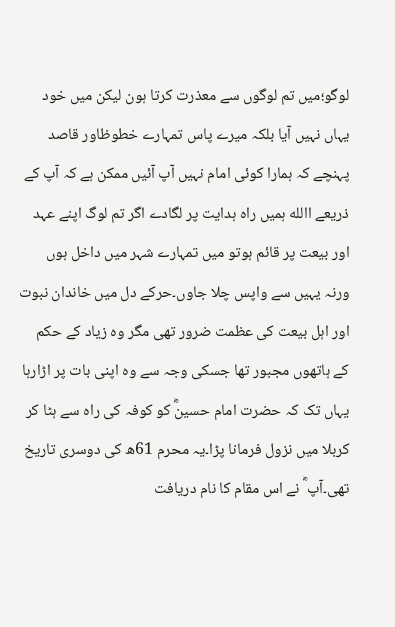لوگو؛میں تم لوگوں سے معذرت کرتا ہون لیکن میں خود یہاں نہیں آیا بلکہ میرے پاس تمہارے خطوظاور قاصد پہنچے کہ ہمارا کوئی امام نہیں آپ آئیں ممکن ہے کہ آپ کے ذریعے االله ہمیں راہ ہدایت پر لگادے اگر تم لوگ اپنے عہد اور بیعت پر قائم ہوتو میں تمہارے شہر میں داخل ہوں ورنہ یہیں سے واپس چلا جاوں۔حرکے دل میں خاندان نبوت اور اہل بیعت کی عظمت ضرور تھی مگر وہ زیاد کے حکم کے ہاتھوں مجبور تھا جسکی وجہ سے وہ اپنی بات پر اڑارہا یہاں تک کہ حضرت امام حسینؓ کو کوفہ کی راہ سے ہٹا کر کربلا میں نزول فرمانا پڑا۔یہ محرم 61ھ کی دوسری تاریخ تھی۔آپ ؓ نے اس مقام کا نام دریافت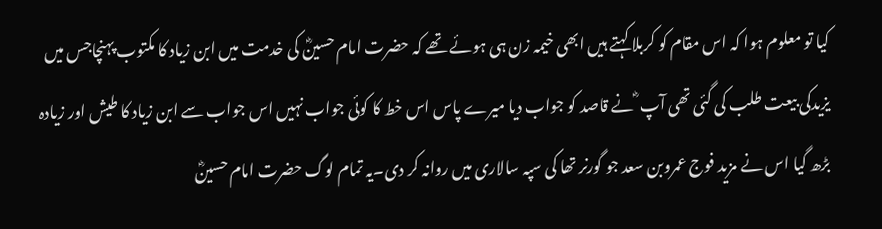کیا تو معلوم ہوا کہ اس مقام کو کربلا کہتے ہیں ابھی خیمہ زن ہی ہوئے تھے کہ حضرت امام حسینؓ کی خدمت میں ابن زیاد کا مکتوب پہنچاجس میں یزیدکی بیعت طلب کی گئی تھی آپ ؓ نے قاصد کو جواب دیا میرے پاس اس خط کا کوئی جواب نہیں اس جواب سے ابن زیاد کا طیش اور زیادہ بڑھ گیا اس نے مزید فوج عمروبن سعد جو گورنر تھا کی سپہ سالاری میں روانہ کر دی۔یہ تمام لوگ حضرت امام حسینؓ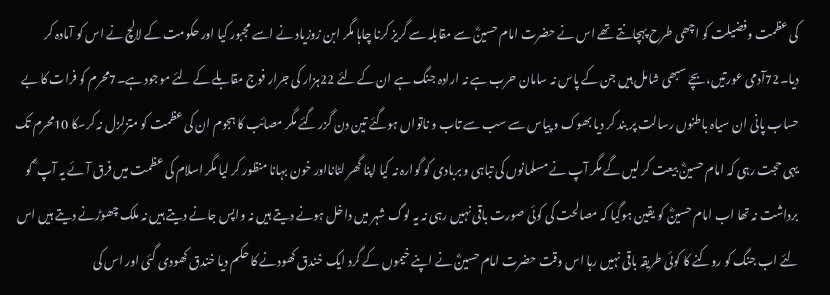کی عظمت وفضیلت کو اچھی طرح پہچانتے تھے اس نے حضرت امام حسینؓ سے مقابلہ سے گریز کرنا چاہا مگر ابن زوزیاد نے اسے مجبور کیا اور حکومت کے لالچ نے اس کو آمادہ کر دیا۔72آدمی عورتیں،بچے سبھی شامل ہیں جن کے پاس نہ سامان حرب ہے نہ ارادہ جنگ ہے ان کے لئے 22ہزار کی جرار فوج مقابلے کے لئے موجود ہے۔7محرم کو فرات کا بے حساب پانی ان سیاہ باطنوں رسالت پر بند کر دیا بھوک و پیاس سے سب سے تاب و ناتواں ہوگئے تین دن گزر گئے مگر مصائب کا ہجوم ان کی عظمت کو متزلزل نہ کرسکا 10محرم تک یہی حجت رہی کہ امام حسینؓ بیعت کر لیں گے مگر آپ نے مسلمانوں کی تباہی و بربادی کو گوارہ نہ کیا اپنا گھر لٹانااور خون بہانا منظور کر لیا مگر اسلام کی عظمت میں فرق آئے یہ آپ ؓ کو برداشت نہ تھا اب امام حسینؓ کو یقین ہوگیا کہ مصالحت کی کوئی صورت باقی نہیں رہی نہ یہ لوگ شہر میں داخل ہونے دیتے ہیں نہ واپس جانے دیتے ہیں نہ ملک چھوڑنے دیتے ہیں اس لئے اب جنگ کو روکنے کا کوئی طریقہ باقی نہیں رہا اس وقت حضرت امام حسینؓ نے اپنے خیموں کے گرد ایک خندق کھودنے کا حکم دیا خندق کھودی گئی اور اس کی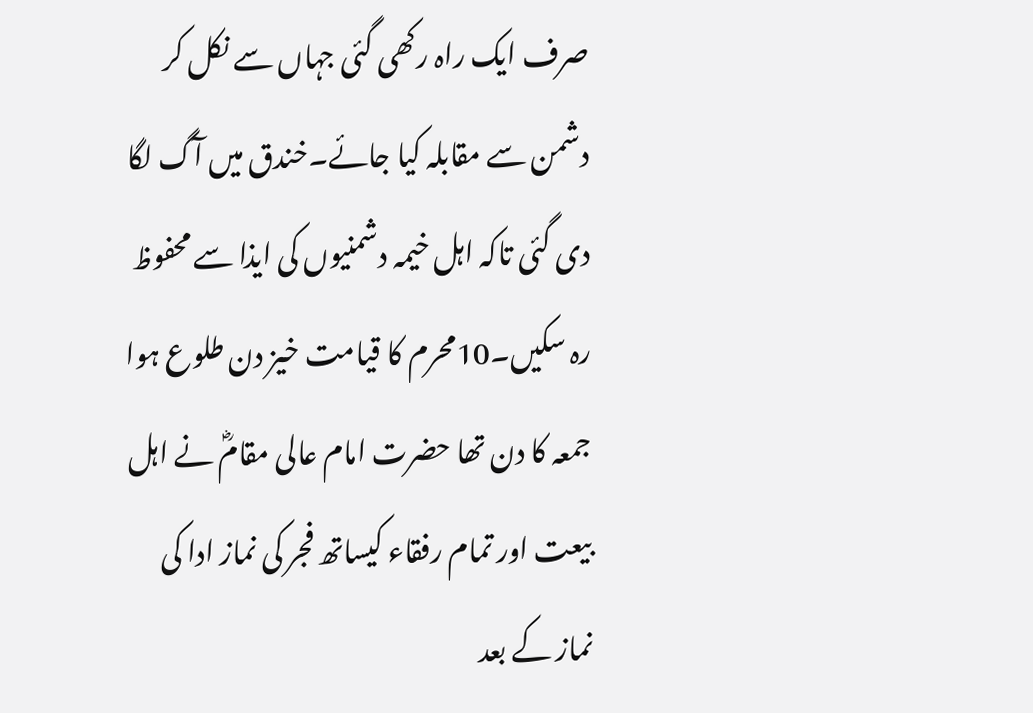صرف ایک راہ رکھی گئی جہاں سے نکل کر دشمن سے مقابلہ کیا جائے۔خندق میں آگ لگا دی گئی تاکہ اہل خیمہ دشمنیوں کی ایذا سے محفوظ رہ سکیں۔10محرم کا قیامت خیز دن طلوع ہوا جمعہ کا دن تھا حضرت امام عالی مقامؓ نے اہل بیعت اور تمام رفقاء کیساتھ فجر کی نماز ادا کی نماز کے بعد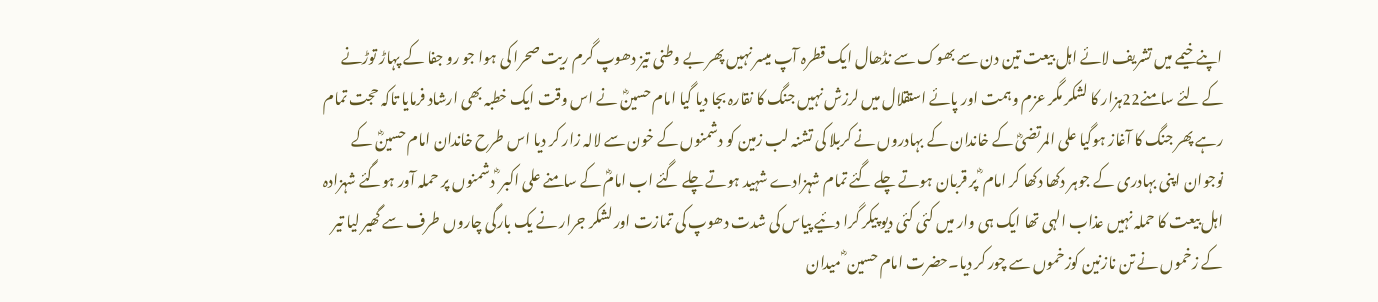اپنے خیمے میں تشریف لائے اہل بیعت تین دن سے بھوک سے نڈھال ایک قطرہ آپ میسر نہیں پھر بے وطنی تیز دھوپ گرم ریت صحرا کی ہوا جو رو جفا کے پہاڑ توڑنے کے لئے سامنے22ہزار کا لشکر مگر عزم وہمت اور پائے استقلال میں لرزش نہیں جنگ کا نقارہ بجا دیا گیا امام حسینؓ نے اس وقت ایک خطبہ بھی ارشاد فرمایا تاکہ حجت تمام رہے پھر جنگ کا آغاز ہوگیا علی المرتضیؓ کے خاندان کے بہادروں نے کربلا کی تشنہ لب زمین کو دشمنوں کے خون سے لالہ زار کر دیا اس طرح خاندان امام حسینؓ کے نوجوان اپنی بہادری کے جوہر دکھا دکھا کر امام ؓ پر قربان ہوتے چلے گئے تمام شہزادے شہید ہوتے چلے گئے اب امامؓ کے سامنے علی اکبر ؓ دشمنوں پر حملہ آور ہوگئے شہزادہ اہل بیعت کا حملہ نہیں عذاب الہی تھا ایک ہی وار میں کئی کئی دیو پیکر گرا دئیے پیاس کی شدت دھوپ کی تمازت اور لشکر جرار نے یک بارگی چاروں طرف سے گھیر لیا تیر کے زخموں نے تن نازنین کوزخموں سے چور کر دیا۔حضرت امام حسین ؓ میدان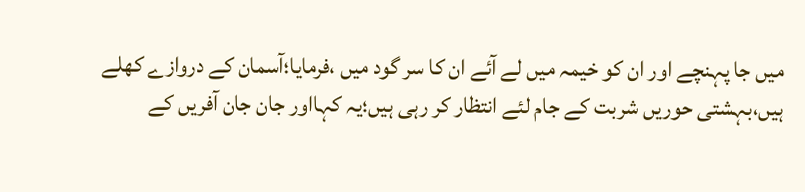میں جا پہنچے اور ان کو خیمہ میں لے آئے ان کا سر گود میں ،فرمایا؛آسمان کے دروازے کھلے ہیں،بہشتی حوریں شربت کے جام لئے انتظار کر رہی ہیں؛یہ کہااور جان جان آفریں کے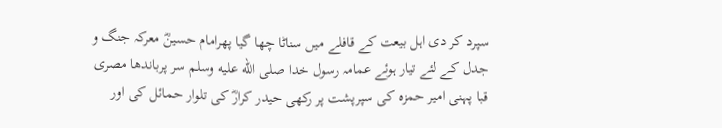سپرد کر دی اہل بیعت کے قافلے میں سناٹا چھا گیا پھرامام حسینؓ معرکہ جنگ و جدل کے لئے تیار ہوئے عمامہ رسول خدا صلى الله عليه وسلم سر پرباندھا مصری قبا پہنی امیر حمزہ کی سپرپشت پر رکھی حیدر کرارؓ کی تلوار حمائل کی اور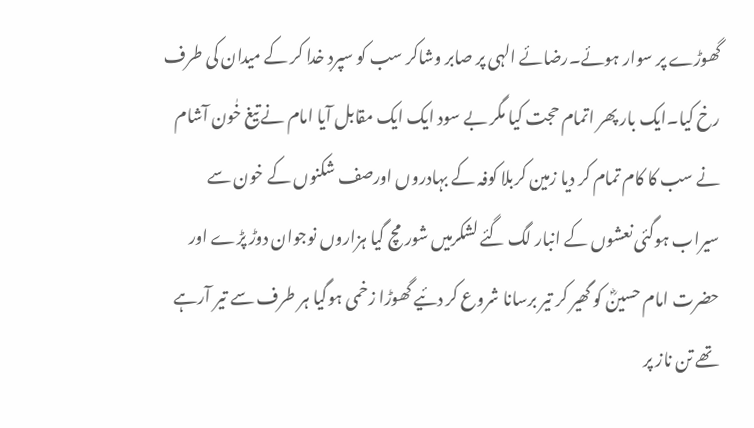گھوڑے پر سوار ہوئے۔رضائے الہی پر صابر وشاکر سب کو سپرد خدا کر کے میدان کی طرف رخ کیا۔ایک بار پھر اتمام حجت کیا مگر بے سود ایک ایک مقابل آیا امام نے تیغ خٰون آشام نے سب کا کام تمام کر دیا زمین کربلا کوفہ کے بہادروں اورصف شکنوں کے خون سے سیراب ہوگئی نعشوں کے انبار لگ گئے لشکرمیں شور مچ گیا ہزاروں نوجوان دوڑ پڑے اور حضرت امام حسینؓ کو گھیر کر تیر برسانا شروع کر دئیے گھوڑا زخمی ہوگیا ہر طرف سے تیر آرہے تھے تن ناز پر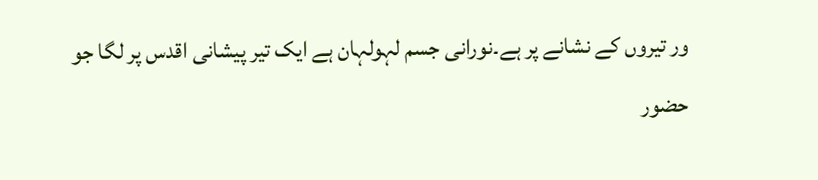ور تیروں کے نشانے پر ہے۔نورانی جسم لہولہان ہے ایک تیر پیشانی اقدس پر لگا جو حضور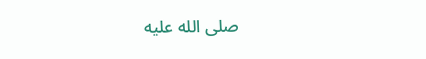صلى الله عليه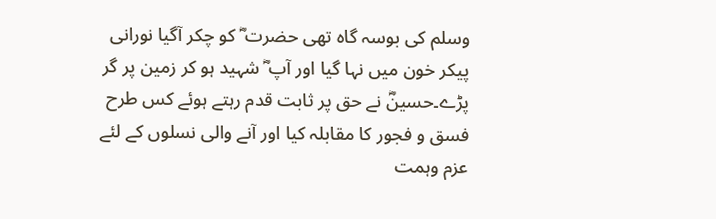وسلم کی بوسہ گاہ تھی حضرت ؓ کو چکر آگیا نورانی پیکر خون میں نہا گیا اور آپ ؓ شہید ہو کر زمین پر گر پڑے۔حسینؓ نے حق پر ثابت قدم رہتے ہوئے کس طرح فسق و فجور کا مقابلہ کیا اور آنے والی نسلوں کے لئے عزم وہمت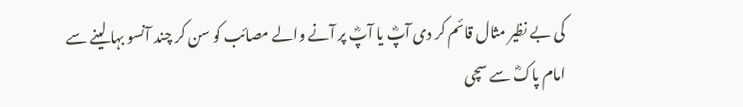کی بے نظیر مثال قائم کر دی آپؓ یا آپؓ پر آنے والے مصائب کو سن کر چند آنسو بہا لینے سے امام پاکؓ سے سچی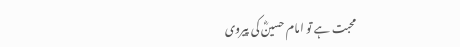محبت ہے تو امام حسینؓ کی پیروی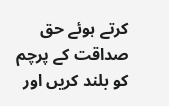کرتے ہوئے حق صداقت کے پرچم کو بلند کریں اور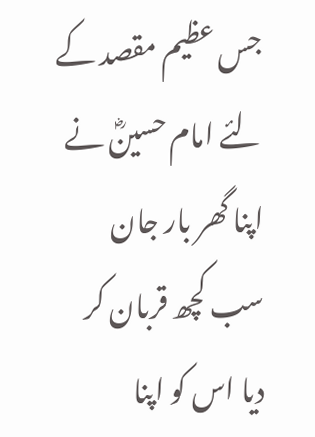جس عظیم مقصد کے لئے امام حسینؓ نے اپنا گھر بار جان سب کچھ قربان کر دیا اس کو اپنا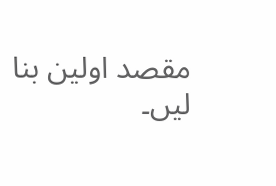مقصد اولین بنا لیں۔